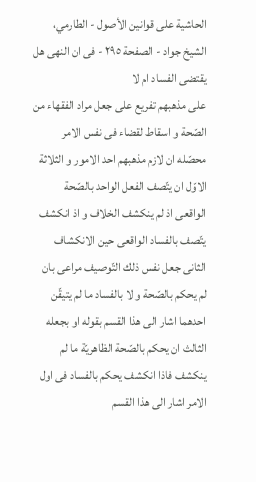الحاشية على قوانين الأصول - الطارمي، الشيخ جواد - الصفحة ٢٩٥ - فى ان النهى هل يقتضى الفساد ام لا
على مذهبهم تفريع على جعل مراد الفقهاء من الصّحة و اسقاط لقضاء فى نفس الامر محصّله ان لازم مذهبهم احد الامور و الثلاثة الاوّل ان يتّصف الفعل الواحد بالصّحة الواقعى اذ لم ينكشف الخلاف و اذ انكشف يتّصف بالفساد الواقعى حين الانكشاف الثانى جعل نفس ذلك التّوصيف مراعى بان لم يحكم بالصّحة و لا بالفساد ما لم يتيقّن احدهما اشار الى هذا القسم بقوله او بجعله الثالث ان يحكم بالصّحة الظاهريّة ما لم ينكشف فاذا انكشف يحكم بالفساد فى اول الامر اشار الى هذا القسم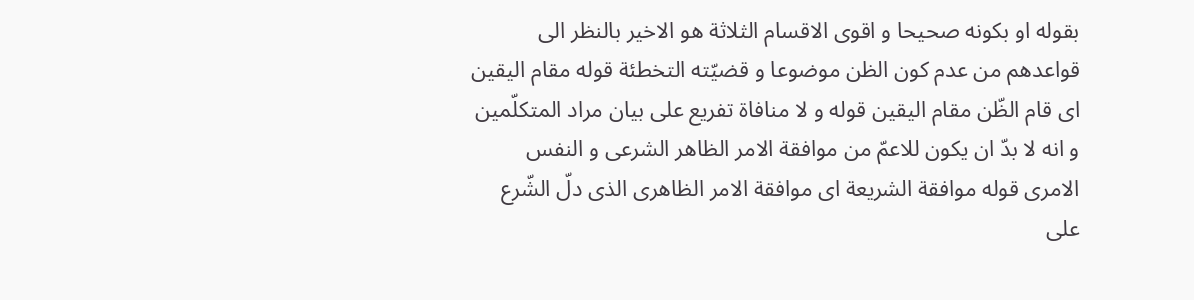بقوله او بكونه صحيحا و اقوى الاقسام الثلاثة هو الاخير بالنظر الى قواعدهم من عدم كون الظن موضوعا و قضيّته التخطئة قوله مقام اليقين اى قام الظّن مقام اليقين قوله و لا منافاة تفريع على بيان مراد المتكلّمين و انه لا بدّ ان يكون للاعمّ من موافقة الامر الظاهر الشرعى و النفس الامرى قوله موافقة الشريعة اى موافقة الامر الظاهرى الذى دلّ الشّرع على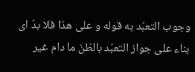وجوب التعبّد به قوله و على هذا فلا بدّ اى بناء على جواز التعبّد بالظنّ ما دام غير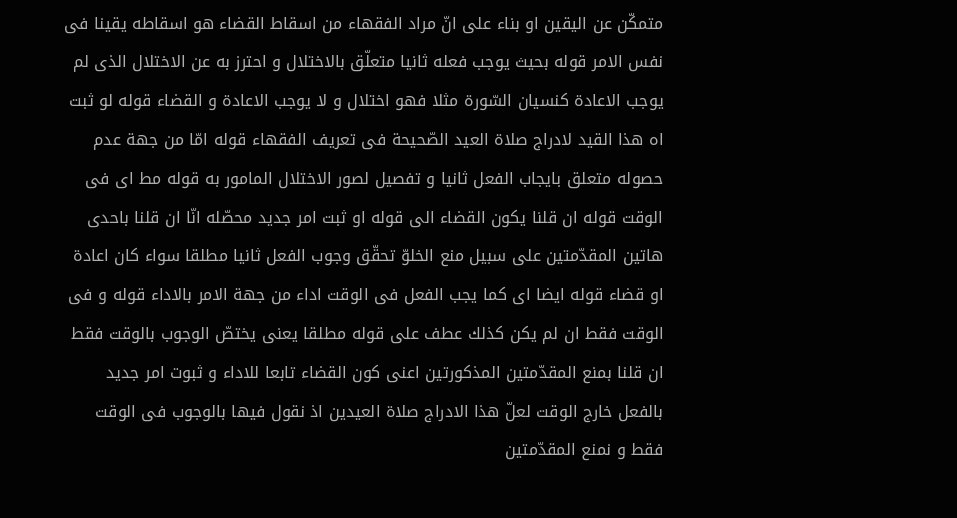متمكّن عن اليقين او بناء على انّ مراد الفقهاء من اسقاط القضاء هو اسقاطه يقينا فى نفس الامر قوله بحيث يوجب فعله ثانيا متعلّق بالاختلال و احترز به عن الاختلال الذى لم يوجب الاعادة كنسيان السّورة مثلا فهو اختلال و لا يوجب الاعادة و القضاء قوله لو ثبت اه هذا القيد لادراج صلاة العيد الصّحيحة فى تعريف الفقهاء قوله امّا من جهة عدم حصوله متعلق بايجاب الفعل ثانيا و تفصيل لصور الاختلال المامور به قوله مط اى فى الوقت قوله ان قلنا يكون القضاء الى قوله او ثبت امر جديد محصّله انّا ان قلنا باحدى هاتين المقدّمتين على سبيل منع الخلوّ تحقّق وجوب الفعل ثانيا مطلقا سواء كان اعادة او قضاء قوله ايضا اى كما يجب الفعل فى الوقت اداء من جهة الامر بالاداء قوله و فى الوقت فقط ان لم يكن كذلك عطف على قوله مطلقا يعنى يختصّ الوجوب بالوقت فقط ان قلنا بمنع المقدّمتين المذكورتين اعنى كون القضاء تابعا للاداء و ثبوت امر جديد بالفعل خارج الوقت لعلّ هذا الادراج صلاة العيدين اذ نقول فيها بالوجوب فى الوقت فقط و نمنع المقدّمتين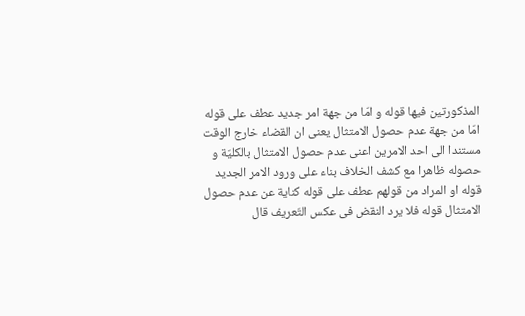المذكورتين فيها قوله و امّا من جهة امر جديد عطف على قوله امّا من جهة عدم حصول الامتثال يعنى ان القضاء خارج الوقت مستندا الى احد الامرين اعنى عدم حصول الامتثال بالكليّة و حصوله ظاهرا مع كشف الخلاف بناء على ورود الامر الجديد قوله او المراد من قولهم عطف على قوله كناية عن عدم حصول الامتثال قوله فلا يرد النقض فى عكس التّعريف قال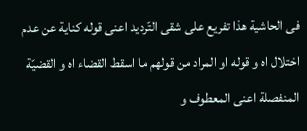فى الحاشية هذا تفريع على شقى التّرديد اعنى قوله كناية عن عدم اختلال اه و قوله او المراد من قولهم ما اسقط القضاء اه و القضيّة المنفصلة اعنى المعطوف و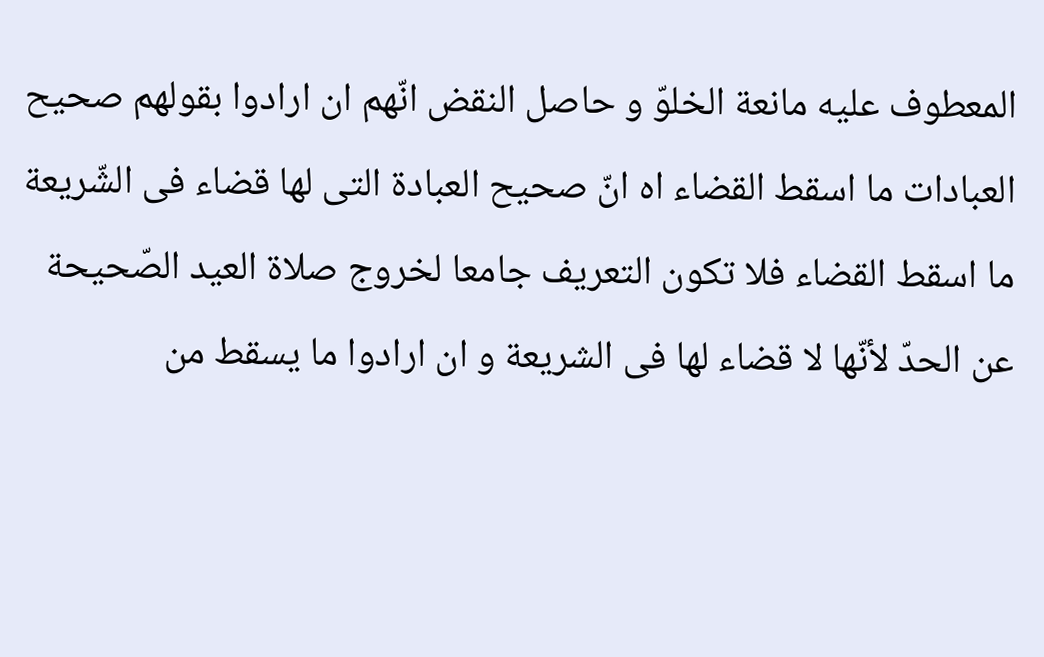المعطوف عليه مانعة الخلوّ و حاصل النقض انّهم ان ارادوا بقولهم صحيح العبادات ما اسقط القضاء اه انّ صحيح العبادة التى لها قضاء فى الشّريعة ما اسقط القضاء فلا تكون التعريف جامعا لخروج صلاة العيد الصّحيحة عن الحدّ لأنّها لا قضاء لها فى الشريعة و ان ارادوا ما يسقط من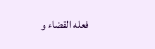فعله القضاء و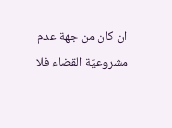ان كان من جهة عدم مشروعيّة القضاء فلا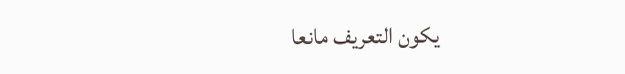يكون التعريف مانعا